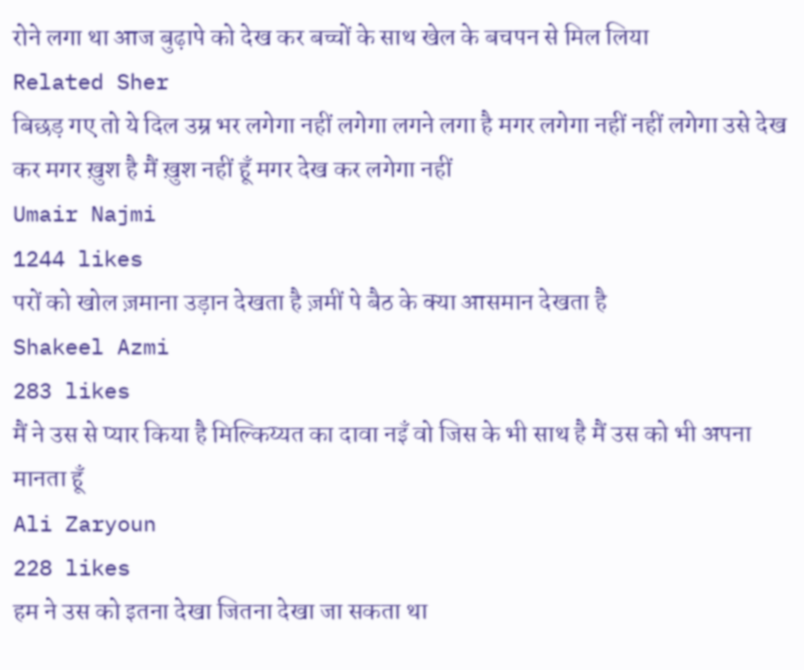रोने लगा था आज बुढ़ापे को देख कर बच्चों के साथ खेल के बचपन से मिल लिया
Related Sher
बिछड़ गए तो ये दिल उम्र भर लगेगा नहीं लगेगा लगने लगा है मगर लगेगा नहीं नहीं लगेगा उसे देख कर मगर ख़ुश है मैं ख़ुश नहीं हूँ मगर देख कर लगेगा नहीं
Umair Najmi
1244 likes
परों को खोल ज़माना उड़ान देखता है ज़मीं पे बैठ के क्या आसमान देखता है
Shakeel Azmi
283 likes
मैं ने उस से प्यार किया है मिल्किय्यत का दावा नइँ वो जिस के भी साथ है मैं उस को भी अपना मानता हूँ
Ali Zaryoun
228 likes
हम ने उस को इतना देखा जितना देखा जा सकता था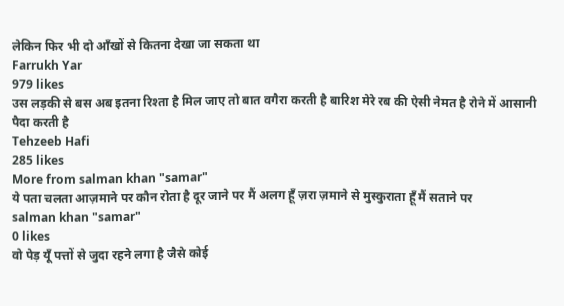लेकिन फिर भी दो आँखों से कितना देखा जा सकता था
Farrukh Yar
979 likes
उस लड़की से बस अब इतना रिश्ता है मिल जाए तो बात वगैरा करती है बारिश मेरे रब की ऐसी नेमत है रोने में आसानी पैदा करती है
Tehzeeb Hafi
285 likes
More from salman khan "samar"
ये पता चलता आज़माने पर कौन रोता है दूर जाने पर मैं अलग हूँ ज़रा ज़माने से मुस्कुराता हूँ मैं सताने पर
salman khan "samar"
0 likes
वो पेड़ यूँ पत्तों से जुदा रहने लगा है जैसे कोई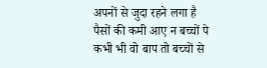अपनों से जुदा रहने लगा है पैसों की कमी आए न बच्चों पे कभी भी वो बाप तो बच्चों से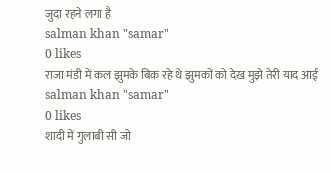जुदा रहने लगा है
salman khan "samar"
0 likes
राजा मंडी में कल झुमके बिक रहे थे झुमकों को देख मुझे तेरी याद आई
salman khan "samar"
0 likes
शादी में गुलाबी सी जो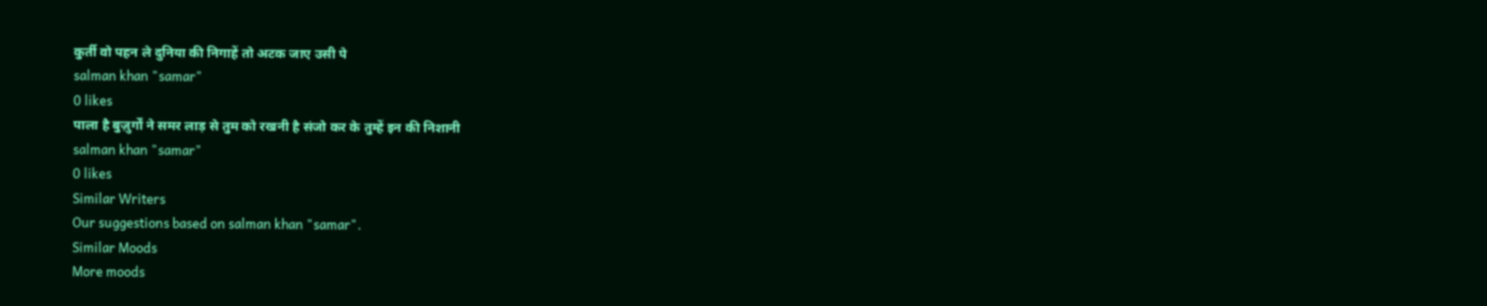कुर्ती वो पहन ले दुनिया की निगाहें तो अटक जाए उसी पे
salman khan "samar"
0 likes
पाला है बुज़ुर्गों ने समर लाड़ से तुम को रखनी है संजो कर के तुम्हें इन की निशानी
salman khan "samar"
0 likes
Similar Writers
Our suggestions based on salman khan "samar".
Similar Moods
More moods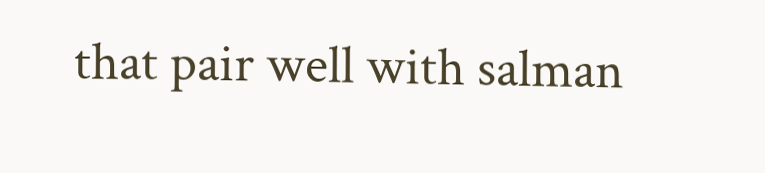that pair well with salman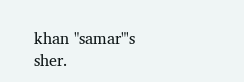khan "samar"'s sher.